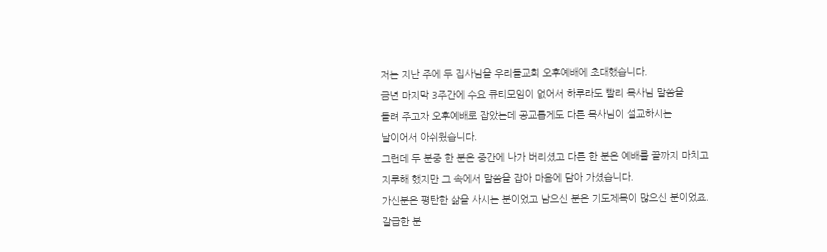저는 지난 주에 두 집사님을 우리들교회 오후예배에 초대했습니다.
금년 마지막 3주간에 수요 큐티모임이 없어서 하루라도 빨리 목사님 말씀을
들려 주고자 오후예배로 잡았는데 공교롭게도 다른 목사님이 설교하시는
날이어서 아쉬웠습니다.
그런데 두 분중 한 분은 중간에 나가 버리셨고 다른 한 분은 예배를 끝까지 마치고
지루해 했지만 그 속에서 말씀을 잡아 마음에 담아 가셨습니다.
가신분은 평탄한 삶을 사시는 분이었고 남으신 분은 기도제목이 많으신 분이었죠.
갈급한 분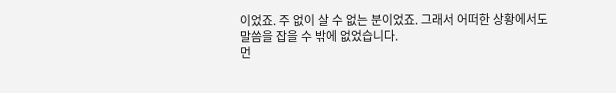이었죠. 주 없이 살 수 없는 분이었죠. 그래서 어떠한 상황에서도
말씀을 잡을 수 밖에 없었습니다.
먼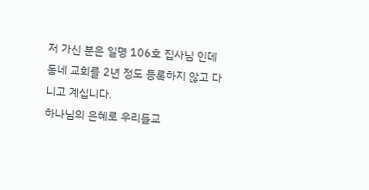저 가신 분은 일명 106호 집사님 인데
동네 교회를 2년 정도 등록하지 않고 다니고 계십니다.
하나님의 은혜로 우리들교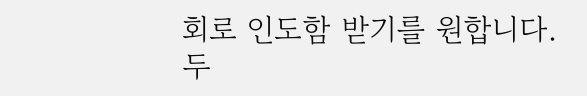회로 인도함 받기를 원합니다.
두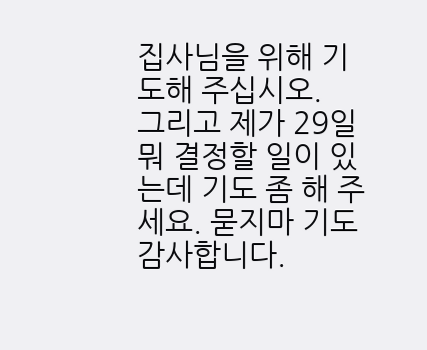집사님을 위해 기도해 주십시오.
그리고 제가 29일 뭐 결정할 일이 있는데 기도 좀 해 주세요. 묻지마 기도
감사합니다.